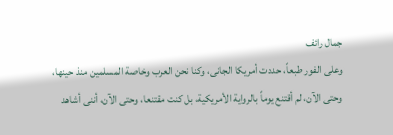جمال رائف
وعلى الفور طبعاً، حددت أمريكا الجانى، وكنا نحن العرب وخاصة المسلمين منذ حينها، وحتى الآن، لم أقتنع يوماً بالرواية الأمريكية، بل كنت مقتنعا، وحتى الآن، أننى أشاهد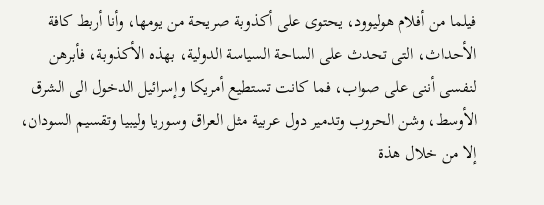فيلما من أفلام هوليوود، يحتوى على أكذوبة صريحة من يومها، وأنا أربط كافة الأحداث، التى تحدث على الساحة السياسة الدولية، بهذه الأكذوبة، فأبرهن لنفسى أننى على صواب، فما كانت تستطيع أمريكا وإسرائيل الدخول الى الشرق الأوسط، وشن الحروب وتدمير دول عربية مثل العراق وسوريا وليبيا وتقسيم السودان، إلا من خلال هذة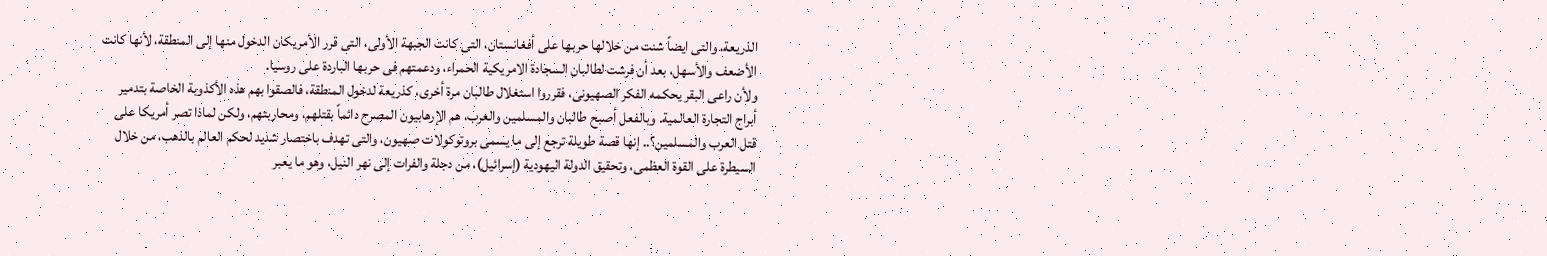الذريعة، والتى ايضاً شنت من خلالها حربها على أفغانستان، التى كانت الجبهة الأولى، التى قرر الأمريكان الدخول منها إلى المنطقة، لأنها كانت الأضعف والأسهل، بعد أن فرشت لطالبان السجادة الامريكية الحمراء، ودعمتهم فى حربها الباردة على روسيا.
ولأن راعى البقر يحكمه الفكر الصهيونى، فقرروا استغلال طالبان مرة أخرى، كذريعة لدخول المنطقة، فالصقوا بهم هذه الأكذوبة الخاصة بتدمير أبراج التجارة العالمية. وبالفعل أصبح طالبان والمسلمين والعرب، هم الإرهابيون المصرح دائماً بقتلهم، ومحاربتهم، ولكن لماذا تصر أمريكا على قتل العرب والمسلمين؟.. إنها قصة طويلة ترجع إلى ما يسمى بروتوكولات صهيون، والتى تهدف باختصار شديد لحكم العالم بالذهب، من خلال السيطرة على القوة العظمى، وتحقيق الدولة اليهودية (إسرائيل)، من دجلة والفرات إلى نهر النيل، وهو ما يعبر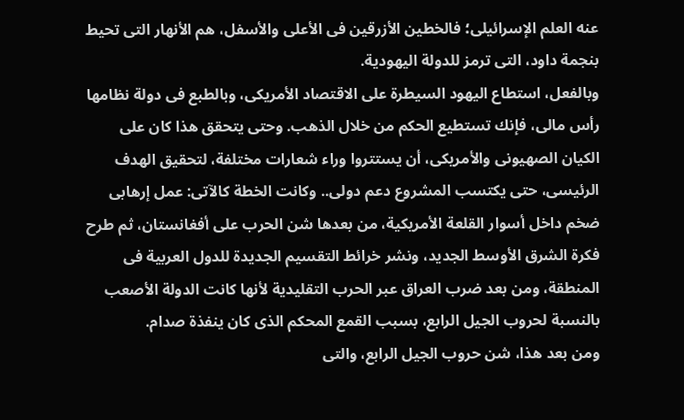عنه العلم الإسرائيلى؛ فالخطين الأزرقين فى الأعلى والأسفل، هم الأنهار التى تحيط بنجمة داود، التى ترمز للدولة اليهودية.
وبالفعل، استطاع اليهود السيطرة على الاقتصاد الأمريكى، وبالطبع فى دولة نظامها رأس مالى، فإنك تستطيع الحكم من خلال الذهب. وحتى يتحقق هذا كان على الكيان الصهيونى والأمريكى، أن يستتروا وراء شعارات مختلفة، لتحقيق الهدف الرئيسى، حتى يكتسب المشروع دعم دولى.. وكانت الخطة كالآتى: عمل إرهابى ضخم داخل أسوار القلعة الأمريكية، من بعدها شن الحرب على أفغانستان، ثم طرح فكرة الشرق الأوسط الجديد، ونشر خرائط التقسيم الجديدة للدول العربية فى المنطقة، ومن بعد ضرب العراق عبر الحرب التقليدية لأنها كانت الدولة الأصعب بالنسبة لحروب الجيل الرابع، بسبب القمع المحكم الذى كان ينفذة صدام.
ومن بعد هذا، شن حروب الجيل الرابع، والتى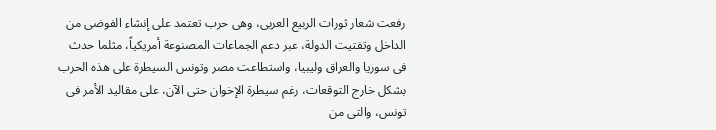رفعت شعار ثورات الربيع العربى، وهى حرب تعتمد على إنشاء الفوضى من الداخل وتفتيت الدولة، عبر دعم الجماعات المصنوعة أمريكياً، مثلما حدث فى سوريا والعراق وليبيا، واستطاعت مصر وتونس السيطرة على هذه الحرب بشكل خارج التوقعات، رغم سيطرة الإخوان حتى الآن، على مقاليد الأمر فى تونس، والتى من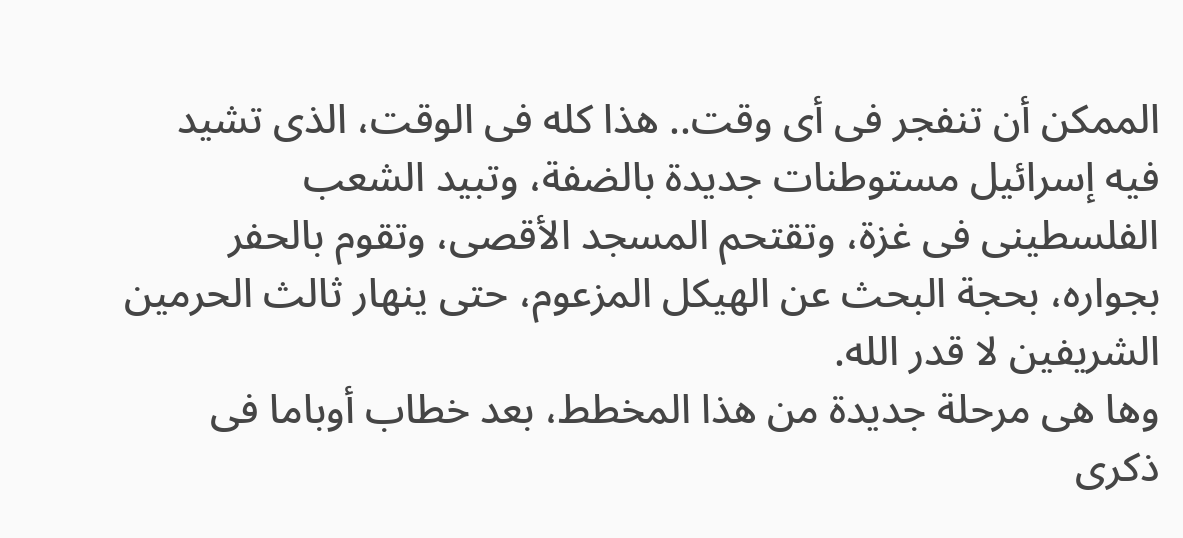الممكن أن تنفجر فى أى وقت.. هذا كله فى الوقت، الذى تشيد فيه إسرائيل مستوطنات جديدة بالضفة، وتبيد الشعب الفلسطينى فى غزة، وتقتحم المسجد الأقصى، وتقوم بالحفر بجواره، بحجة البحث عن الهيكل المزعوم، حتى ينهار ثالث الحرمين الشريفين لا قدر الله.
وها هى مرحلة جديدة من هذا المخطط، بعد خطاب أوباما فى ذكرى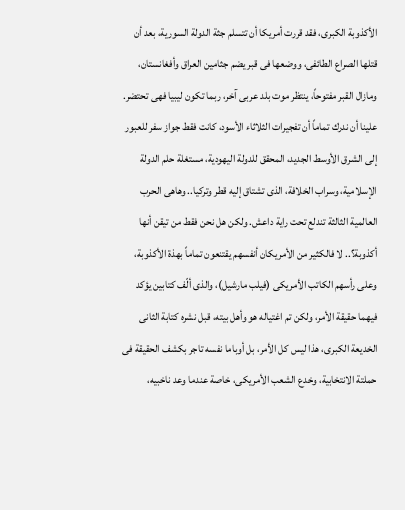الأكذوبة الكبرى، فقد قررت أمريكا أن تتسلم جثة الدولة السورية، بعد أن قتلها الصراع الطائفى، ووضعها فى قبر يضم جثامين العراق وأفغانستان، ومازال القبر مفتوحاً، ينتظر موت بلد عربى آخر، ربما تكون ليبيا فهى تحتضر.
علينا أن ندرك تماماً أن تفجيرات الثلاثاء الأسود، كانت فقط جواز سفر للعبور إلى الشرق الأوسط الجديد، المحقق للدولة اليهودية، مستغلة حلم الدولة الإسلامية، وسراب الخلافة، الذى تشتاق إليه قطر وتركيا.. وهاهى الحرب العالمية الثالثة تندلع تحت راية داعش. ولكن هل نحن فقط من تيقن أنها أكذوبة؟.. لا فالكثير من الأمريكان أنفسهم يقتنعون تماماً بهذة الأكذوبة، وعلى رأسهم الكاتب الأمريكى (فيلب مارشيل)، والذى ألّف كتابين يؤكد فيهما حقيقة الأمر، ولكن تم اغتياله هو وأهل بيته، قبل نشره كتابة الثانى الخديعة الكبرى، هذا ليس كل الأمر، بل أوباما نفسه تاجر بكشف الحقيقة فى حملتة الانتخابية، وخدع الشعب الأمريكى، خاصة عندما وعد ناخبيه،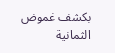بكشف غموض الثمانية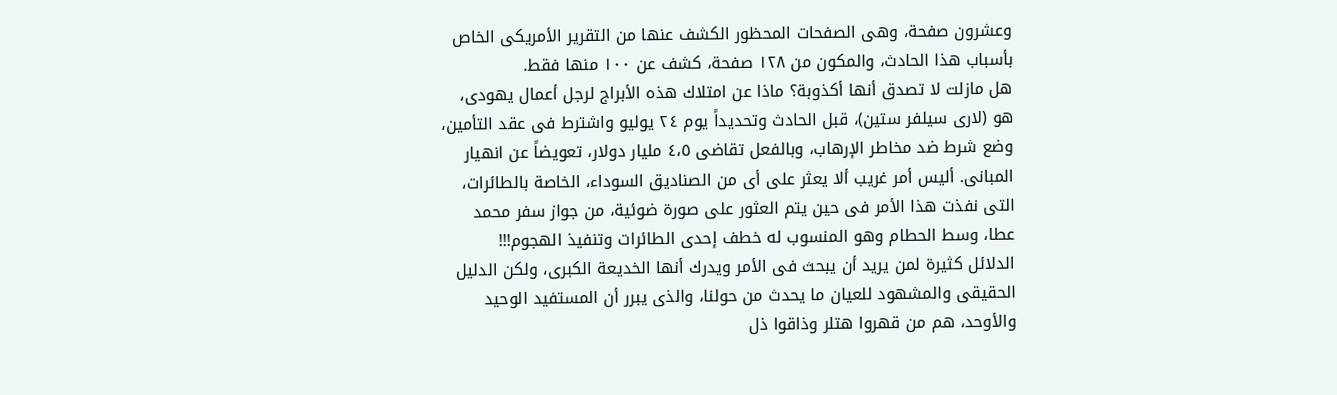وعشرون صفحة، وهى الصفحات المحظور الكشف عنها من التقرير الأمريكى الخاص بأسباب هذا الحادث، والمكون من ١٢٨ صفحة، كشف عن ١٠٠ منها فقط.
هل مازلت لا تصدق أنها أكذوبة؟ ماذا عن امتلاك هذه الأبراج لرجل أعمال يهودى، هو (لارى سيلفر ستين)، قبل الحادث وتحديداً يوم ٢٤ يوليو واشترط فى عقد التأمين، وضع شرط ضد مخاطر الإرهاب، وبالفعل تقاضى ٤،٥ مليار دولار، تعويضاً عن انهيار المبانى. أليس أمر غريب ألا يعثر على أى من الصناديق السوداء، الخاصة بالطائرات، التى نفذت هذا الأمر فى حين يتم العثور على صورة ضوئية، من جواز سفر محمد عطا، وسط الحطام وهو المنسوب له خطف إحدى الطائرات وتنفيذ الهجوم!!!
الدلائل كثيرة لمن يريد أن يبحث فى الأمر ويدرك أنها الخديعة الكبرى، ولكن الدليل الحقيقى والمشهود للعيان ما يحدث من حولنا، والذى يبرر أن المستفيد الوحيد والأوحد، هم من قهروا هتلر وذاقوا ذل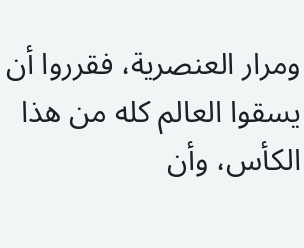ومرار العنصرية، فقرروا أن يسقوا العالم كله من هذا الكأس، وأن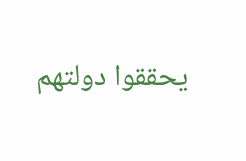يحققوا دولتهم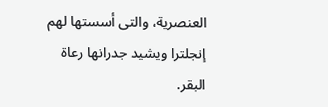العنصرية، والتى أسستها لهم إنجلترا ويشيد جدرانها رعاة البقر.